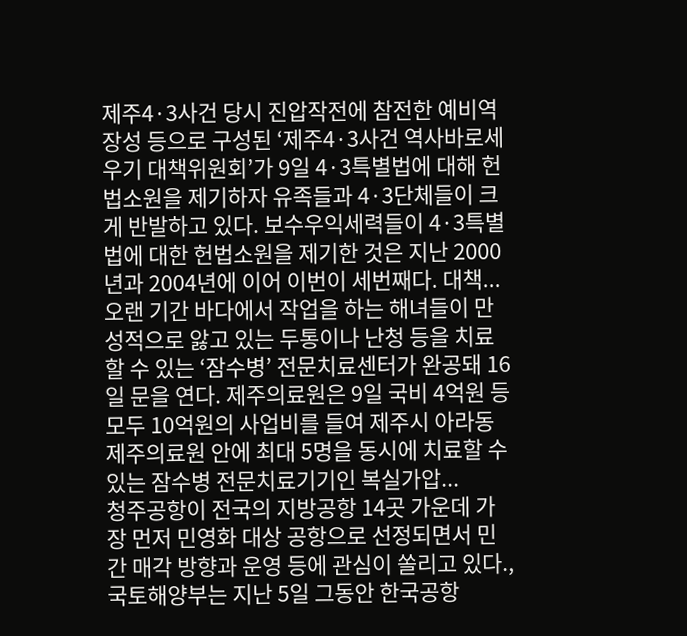제주4·3사건 당시 진압작전에 참전한 예비역 장성 등으로 구성된 ‘제주4·3사건 역사바로세우기 대책위원회’가 9일 4·3특별법에 대해 헌법소원을 제기하자 유족들과 4·3단체들이 크게 반발하고 있다. 보수우익세력들이 4·3특별법에 대한 헌법소원을 제기한 것은 지난 2000년과 2004년에 이어 이번이 세번째다. 대책...
오랜 기간 바다에서 작업을 하는 해녀들이 만성적으로 앓고 있는 두통이나 난청 등을 치료할 수 있는 ‘잠수병’ 전문치료센터가 완공돼 16일 문을 연다. 제주의료원은 9일 국비 4억원 등 모두 10억원의 사업비를 들여 제주시 아라동 제주의료원 안에 최대 5명을 동시에 치료할 수 있는 잠수병 전문치료기기인 복실가압...
청주공항이 전국의 지방공항 14곳 가운데 가장 먼저 민영화 대상 공항으로 선정되면서 민간 매각 방향과 운영 등에 관심이 쏠리고 있다., 국토해양부는 지난 5일 그동안 한국공항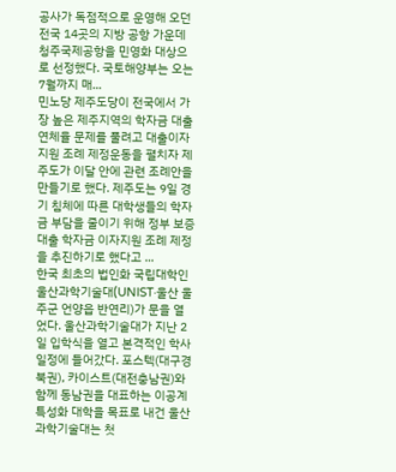공사가 독점적으로 운영해 오던 전국 14곳의 지방 공항 가운데 청주국제공항을 민영화 대상으로 선정했다. 국토해양부는 오는 7월까지 매...
민노당 제주도당이 전국에서 가장 높은 제주지역의 학자금 대출 연체율 문제를 풀려고 대출이자 지원 조례 제정운동을 펼치자 제주도가 이달 안에 관련 조례안을 만들기로 했다. 제주도는 9일 경기 침체에 따른 대학생들의 학자금 부담을 줄이기 위해 정부 보증대출 학자금 이자지원 조례 제정을 추진하기로 했다고 ...
한국 최초의 법인화 국립대학인 울산과학기술대(UNIST·울산 울주군 언양읍 반연리)가 문을 열었다. 울산과학기술대가 지난 2일 입학식을 열고 본격적인 학사 일정에 들어갔다. 포스텍(대구경북권), 카이스트(대전충남권)와 함께 동남권을 대표하는 이공계 특성화 대학을 목표로 내건 울산과학기술대는 첫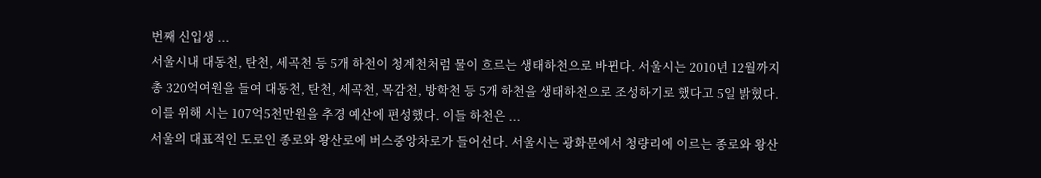번째 신입생 ...
서울시내 대동천, 탄천, 세곡천 등 5개 하천이 청계천처럼 물이 흐르는 생태하천으로 바뀐다. 서울시는 2010년 12월까지 총 320억여원을 들여 대동천, 탄천, 세곡천, 목감천, 방학천 등 5개 하천을 생태하천으로 조성하기로 했다고 5일 밝혔다. 이를 위해 시는 107억5천만원을 추경 예산에 편성했다. 이들 하천은 ...
서울의 대표적인 도로인 종로와 왕산로에 버스중앙차로가 들어선다. 서울시는 광화문에서 청량리에 이르는 종로와 왕산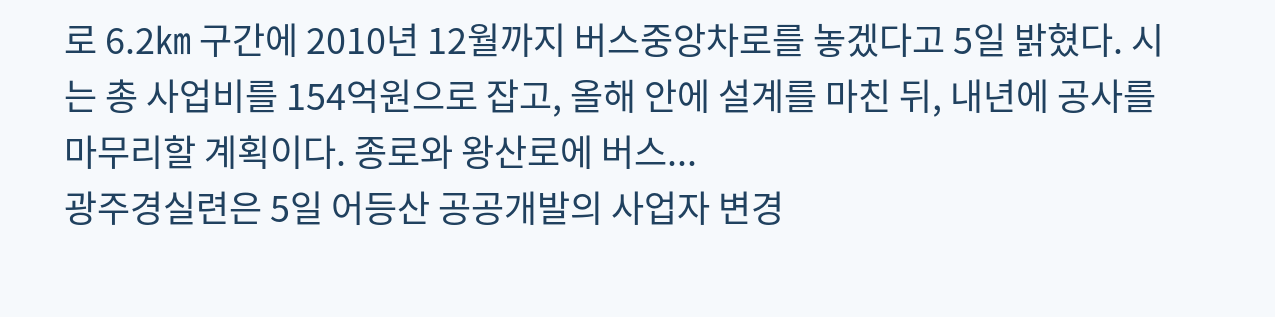로 6.2㎞ 구간에 2010년 12월까지 버스중앙차로를 놓겠다고 5일 밝혔다. 시는 총 사업비를 154억원으로 잡고, 올해 안에 설계를 마친 뒤, 내년에 공사를 마무리할 계획이다. 종로와 왕산로에 버스...
광주경실련은 5일 어등산 공공개발의 사업자 변경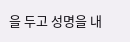을 두고 성명을 내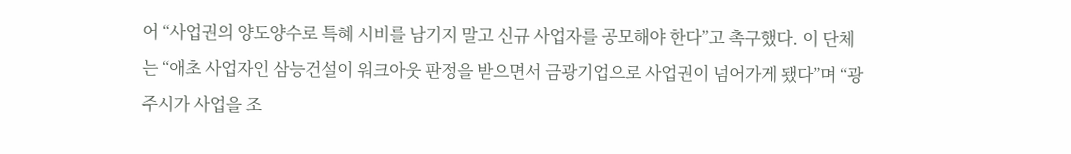어 “사업권의 양도양수로 특혜 시비를 남기지 말고 신규 사업자를 공모해야 한다”고 촉구했다. 이 단체는 “애초 사업자인 삼능건설이 워크아웃 판정을 받으면서 금광기업으로 사업권이 넘어가게 됐다”며 “광주시가 사업을 조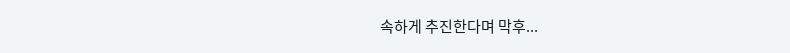속하게 추진한다며 막후...